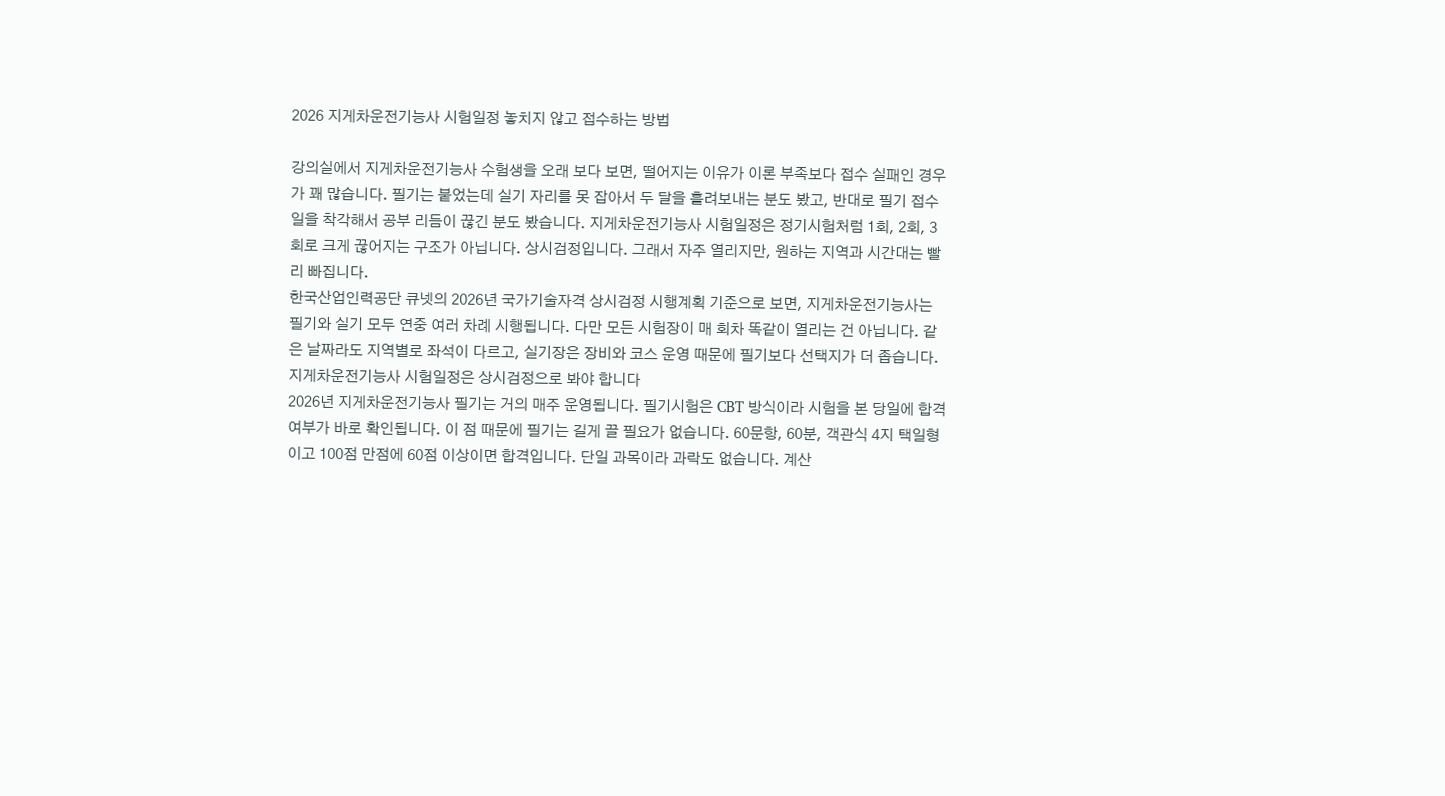2026 지게차운전기능사 시험일정 놓치지 않고 접수하는 방법

강의실에서 지게차운전기능사 수험생을 오래 보다 보면, 떨어지는 이유가 이론 부족보다 접수 실패인 경우가 꽤 많습니다. 필기는 붙었는데 실기 자리를 못 잡아서 두 달을 흘려보내는 분도 봤고, 반대로 필기 접수일을 착각해서 공부 리듬이 끊긴 분도 봤습니다. 지게차운전기능사 시험일정은 정기시험처럼 1회, 2회, 3회로 크게 끊어지는 구조가 아닙니다. 상시검정입니다. 그래서 자주 열리지만, 원하는 지역과 시간대는 빨리 빠집니다.
한국산업인력공단 큐넷의 2026년 국가기술자격 상시검정 시행계획 기준으로 보면, 지게차운전기능사는 필기와 실기 모두 연중 여러 차례 시행됩니다. 다만 모든 시험장이 매 회차 똑같이 열리는 건 아닙니다. 같은 날짜라도 지역별로 좌석이 다르고, 실기장은 장비와 코스 운영 때문에 필기보다 선택지가 더 좁습니다.
지게차운전기능사 시험일정은 상시검정으로 봐야 합니다
2026년 지게차운전기능사 필기는 거의 매주 운영됩니다. 필기시험은 CBT 방식이라 시험을 본 당일에 합격 여부가 바로 확인됩니다. 이 점 때문에 필기는 길게 끌 필요가 없습니다. 60문항, 60분, 객관식 4지 택일형이고 100점 만점에 60점 이상이면 합격입니다. 단일 과목이라 과락도 없습니다. 계산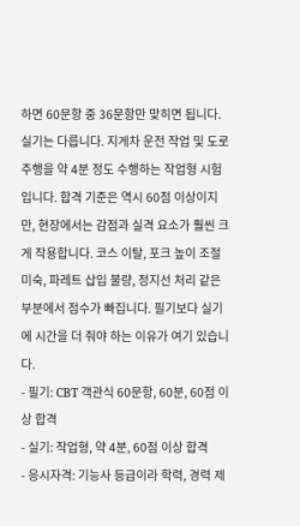하면 60문항 중 36문항만 맞히면 됩니다.
실기는 다릅니다. 지게차 운전 작업 및 도로주행을 약 4분 정도 수행하는 작업형 시험입니다. 합격 기준은 역시 60점 이상이지만, 현장에서는 감점과 실격 요소가 훨씬 크게 작용합니다. 코스 이탈, 포크 높이 조절 미숙, 파레트 삽입 불량, 정지선 처리 같은 부분에서 점수가 빠집니다. 필기보다 실기에 시간을 더 줘야 하는 이유가 여기 있습니다.
- 필기: CBT 객관식 60문항, 60분, 60점 이상 합격
- 실기: 작업형, 약 4분, 60점 이상 합격
- 응시자격: 기능사 등급이라 학력, 경력 제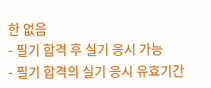한 없음
- 필기 합격 후 실기 응시 가능
- 필기 합격의 실기 응시 유효기간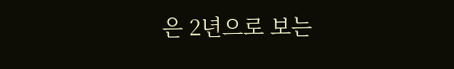은 2년으로 보는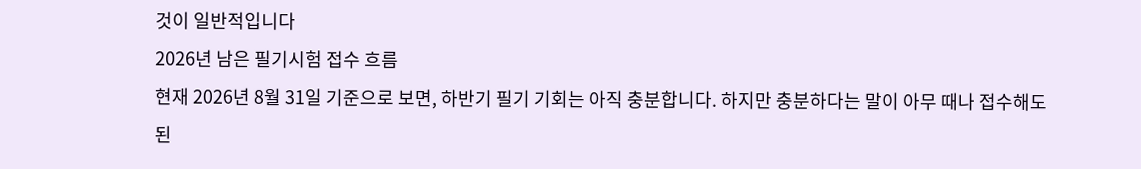것이 일반적입니다
2026년 남은 필기시험 접수 흐름
현재 2026년 8월 31일 기준으로 보면, 하반기 필기 기회는 아직 충분합니다. 하지만 충분하다는 말이 아무 때나 접수해도 된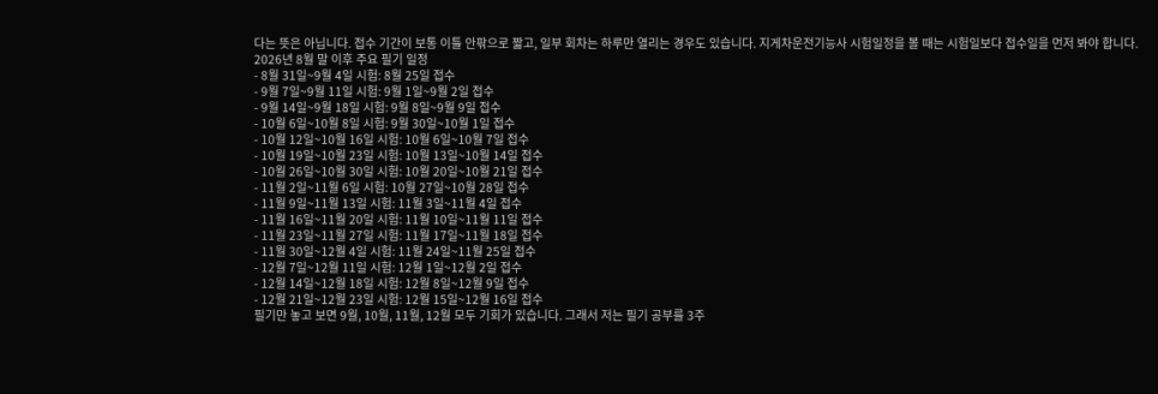다는 뜻은 아닙니다. 접수 기간이 보통 이틀 안팎으로 짧고, 일부 회차는 하루만 열리는 경우도 있습니다. 지게차운전기능사 시험일정을 볼 때는 시험일보다 접수일을 먼저 봐야 합니다.
2026년 8월 말 이후 주요 필기 일정
- 8월 31일~9월 4일 시험: 8월 25일 접수
- 9월 7일~9월 11일 시험: 9월 1일~9월 2일 접수
- 9월 14일~9월 18일 시험: 9월 8일~9월 9일 접수
- 10월 6일~10월 8일 시험: 9월 30일~10월 1일 접수
- 10월 12일~10월 16일 시험: 10월 6일~10월 7일 접수
- 10월 19일~10월 23일 시험: 10월 13일~10월 14일 접수
- 10월 26일~10월 30일 시험: 10월 20일~10월 21일 접수
- 11월 2일~11월 6일 시험: 10월 27일~10월 28일 접수
- 11월 9일~11월 13일 시험: 11월 3일~11월 4일 접수
- 11월 16일~11월 20일 시험: 11월 10일~11월 11일 접수
- 11월 23일~11월 27일 시험: 11월 17일~11월 18일 접수
- 11월 30일~12월 4일 시험: 11월 24일~11월 25일 접수
- 12월 7일~12월 11일 시험: 12월 1일~12월 2일 접수
- 12월 14일~12월 18일 시험: 12월 8일~12월 9일 접수
- 12월 21일~12월 23일 시험: 12월 15일~12월 16일 접수
필기만 놓고 보면 9월, 10월, 11월, 12월 모두 기회가 있습니다. 그래서 저는 필기 공부를 3주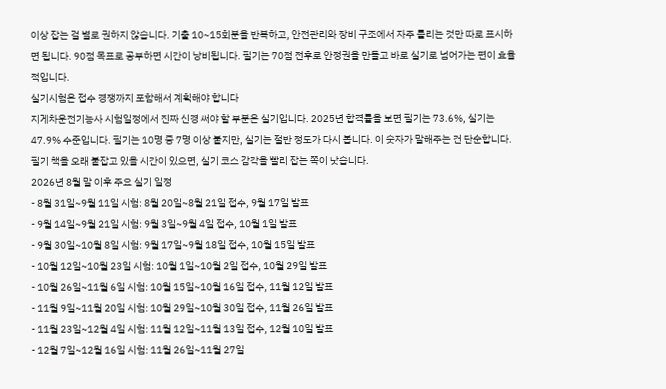이상 잡는 걸 별로 권하지 않습니다. 기출 10~15회분을 반복하고, 안전관리와 장비 구조에서 자주 틀리는 것만 따로 표시하면 됩니다. 90점 목표로 공부하면 시간이 낭비됩니다. 필기는 70점 전후로 안정권을 만들고 바로 실기로 넘어가는 편이 효율적입니다.
실기시험은 접수 경쟁까지 포함해서 계획해야 합니다
지게차운전기능사 시험일정에서 진짜 신경 써야 할 부분은 실기입니다. 2025년 합격률을 보면 필기는 73.6%, 실기는 47.9% 수준입니다. 필기는 10명 중 7명 이상 붙지만, 실기는 절반 정도가 다시 봅니다. 이 숫자가 말해주는 건 단순합니다. 필기 책을 오래 붙잡고 있을 시간이 있으면, 실기 코스 감각을 빨리 잡는 쪽이 낫습니다.
2026년 8월 말 이후 주요 실기 일정
- 8월 31일~9월 11일 시험: 8월 20일~8월 21일 접수, 9월 17일 발표
- 9월 14일~9월 21일 시험: 9월 3일~9월 4일 접수, 10월 1일 발표
- 9월 30일~10월 8일 시험: 9월 17일~9월 18일 접수, 10월 15일 발표
- 10월 12일~10월 23일 시험: 10월 1일~10월 2일 접수, 10월 29일 발표
- 10월 26일~11월 6일 시험: 10월 15일~10월 16일 접수, 11월 12일 발표
- 11월 9일~11월 20일 시험: 10월 29일~10월 30일 접수, 11월 26일 발표
- 11월 23일~12월 4일 시험: 11월 12일~11월 13일 접수, 12월 10일 발표
- 12월 7일~12월 16일 시험: 11월 26일~11월 27일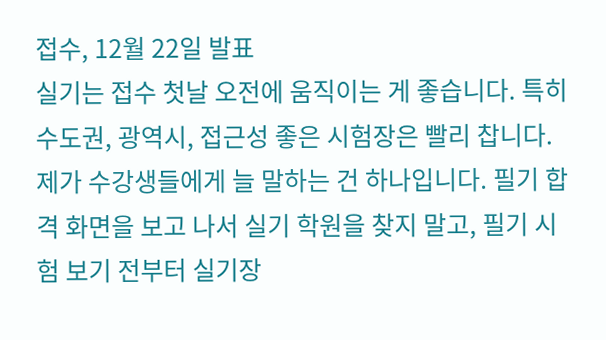접수, 12월 22일 발표
실기는 접수 첫날 오전에 움직이는 게 좋습니다. 특히 수도권, 광역시, 접근성 좋은 시험장은 빨리 찹니다. 제가 수강생들에게 늘 말하는 건 하나입니다. 필기 합격 화면을 보고 나서 실기 학원을 찾지 말고, 필기 시험 보기 전부터 실기장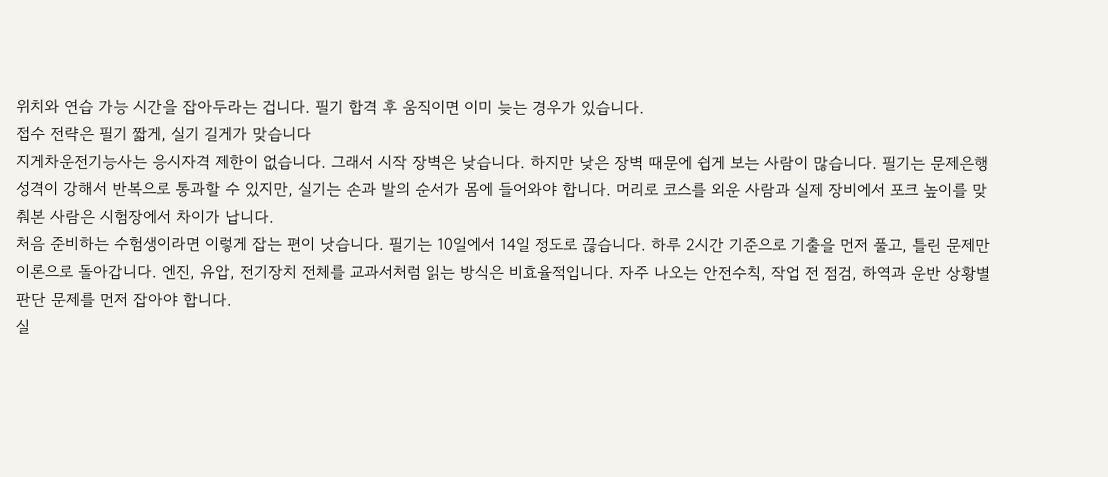위치와 연습 가능 시간을 잡아두라는 겁니다. 필기 합격 후 움직이면 이미 늦는 경우가 있습니다.
접수 전략은 필기 짧게, 실기 길게가 맞습니다
지게차운전기능사는 응시자격 제한이 없습니다. 그래서 시작 장벽은 낮습니다. 하지만 낮은 장벽 때문에 쉽게 보는 사람이 많습니다. 필기는 문제은행 성격이 강해서 반복으로 통과할 수 있지만, 실기는 손과 발의 순서가 몸에 들어와야 합니다. 머리로 코스를 외운 사람과 실제 장비에서 포크 높이를 맞춰본 사람은 시험장에서 차이가 납니다.
처음 준비하는 수험생이라면 이렇게 잡는 편이 낫습니다. 필기는 10일에서 14일 정도로 끊습니다. 하루 2시간 기준으로 기출을 먼저 풀고, 틀린 문제만 이론으로 돌아갑니다. 엔진, 유압, 전기장치 전체를 교과서처럼 읽는 방식은 비효율적입니다. 자주 나오는 안전수칙, 작업 전 점검, 하역과 운반 상황별 판단 문제를 먼저 잡아야 합니다.
실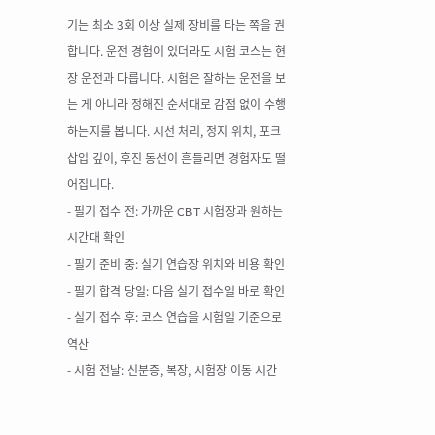기는 최소 3회 이상 실제 장비를 타는 쪽을 권합니다. 운전 경험이 있더라도 시험 코스는 현장 운전과 다릅니다. 시험은 잘하는 운전을 보는 게 아니라 정해진 순서대로 감점 없이 수행하는지를 봅니다. 시선 처리, 정지 위치, 포크 삽입 깊이, 후진 동선이 흔들리면 경험자도 떨어집니다.
- 필기 접수 전: 가까운 CBT 시험장과 원하는 시간대 확인
- 필기 준비 중: 실기 연습장 위치와 비용 확인
- 필기 합격 당일: 다음 실기 접수일 바로 확인
- 실기 접수 후: 코스 연습을 시험일 기준으로 역산
- 시험 전날: 신분증, 복장, 시험장 이동 시간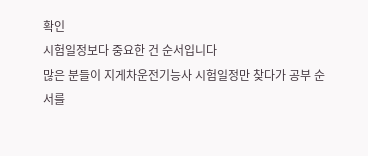확인
시험일정보다 중요한 건 순서입니다
많은 분들이 지게차운전기능사 시험일정만 찾다가 공부 순서를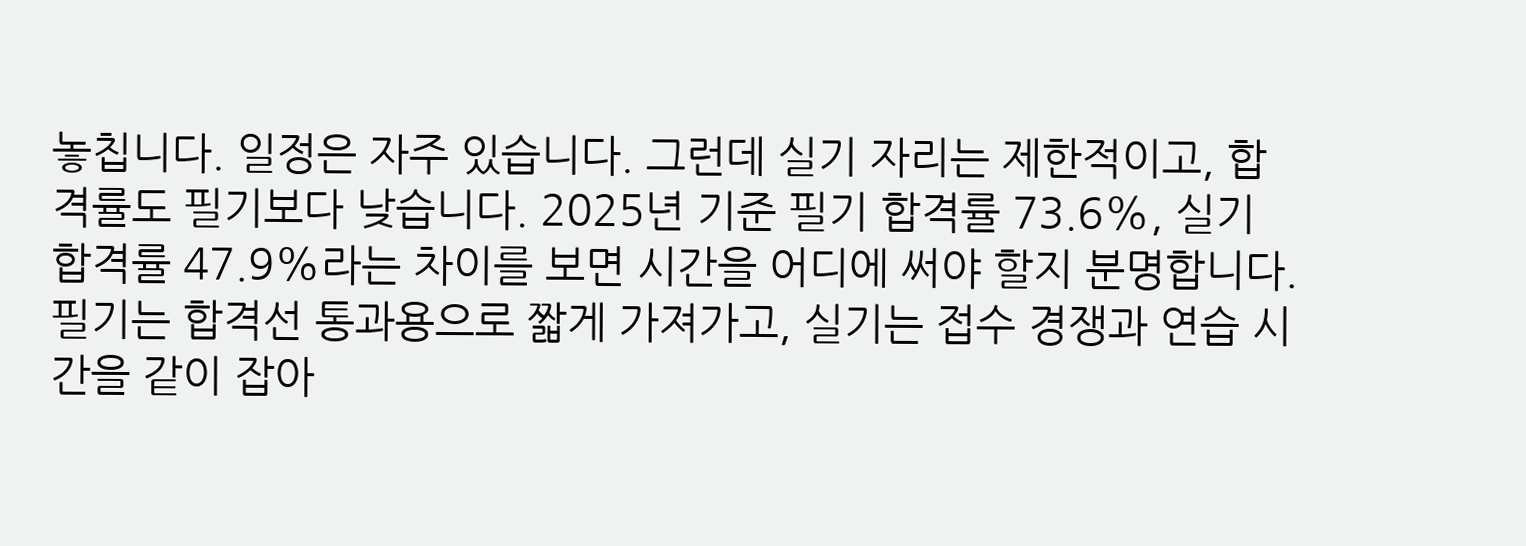놓칩니다. 일정은 자주 있습니다. 그런데 실기 자리는 제한적이고, 합격률도 필기보다 낮습니다. 2025년 기준 필기 합격률 73.6%, 실기 합격률 47.9%라는 차이를 보면 시간을 어디에 써야 할지 분명합니다.
필기는 합격선 통과용으로 짧게 가져가고, 실기는 접수 경쟁과 연습 시간을 같이 잡아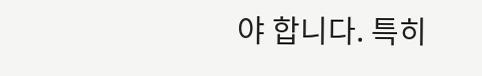야 합니다. 특히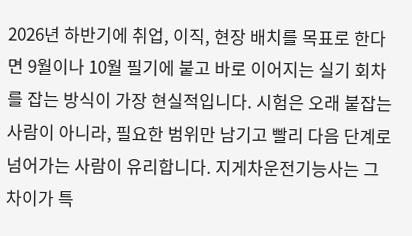2026년 하반기에 취업, 이직, 현장 배치를 목표로 한다면 9월이나 10월 필기에 붙고 바로 이어지는 실기 회차를 잡는 방식이 가장 현실적입니다. 시험은 오래 붙잡는 사람이 아니라, 필요한 범위만 남기고 빨리 다음 단계로 넘어가는 사람이 유리합니다. 지게차운전기능사는 그 차이가 특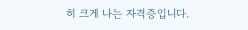히 크게 나는 자격증입니다.